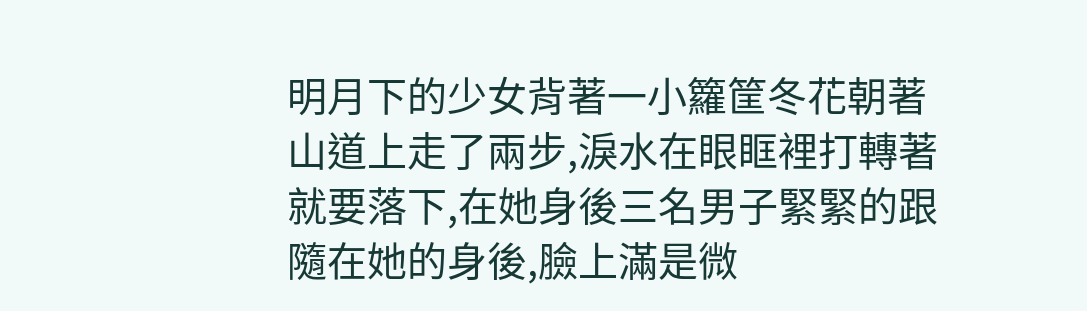明月下的少女背著一小籮筐冬花朝著山道上走了兩步,淚水在眼眶裡打轉著就要落下,在她身後三名男子緊緊的跟隨在她的身後,臉上滿是微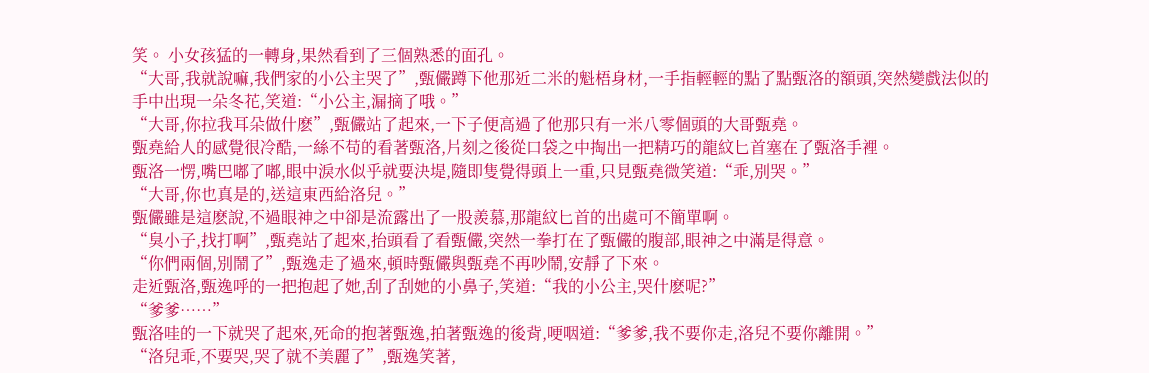笑。 小女孩猛的一轉身,果然看到了三個熟悉的面孔。
“大哥,我就說嘛,我們家的小公主哭了”,甄儼蹲下他那近二米的魁梧身材,一手指輕輕的點了點甄洛的額頭,突然變戲法似的手中出現一朵冬花,笑道:“小公主,漏摘了哦。”
“大哥,你拉我耳朵做什麽”,甄儼站了起來,一下子便高過了他那只有一米八零個頭的大哥甄堯。
甄堯給人的感覺很冷酷,一絲不苟的看著甄洛,片刻之後從口袋之中掏出一把精巧的龍紋匕首塞在了甄洛手裡。
甄洛一愣,嘴巴嘟了嘟,眼中淚水似乎就要決堤,隨即隻覺得頭上一重,只見甄堯微笑道:“乖,別哭。”
“大哥,你也真是的,送這東西給洛兒。”
甄儼雖是這麽說,不過眼神之中卻是流露出了一股羨慕,那龍紋匕首的出處可不簡單啊。
“臭小子,找打啊”,甄堯站了起來,抬頭看了看甄儼,突然一拳打在了甄儼的腹部,眼神之中滿是得意。
“你們兩個,別鬧了”,甄逸走了過來,頓時甄儼與甄堯不再吵鬧,安靜了下來。
走近甄洛,甄逸呼的一把抱起了她,刮了刮她的小鼻子,笑道:“我的小公主,哭什麽呢?”
“爹爹……”
甄洛哇的一下就哭了起來,死命的抱著甄逸,拍著甄逸的後背,哽咽道:“爹爹,我不要你走,洛兒不要你離開。”
“洛兒乖,不要哭,哭了就不美麗了”,甄逸笑著,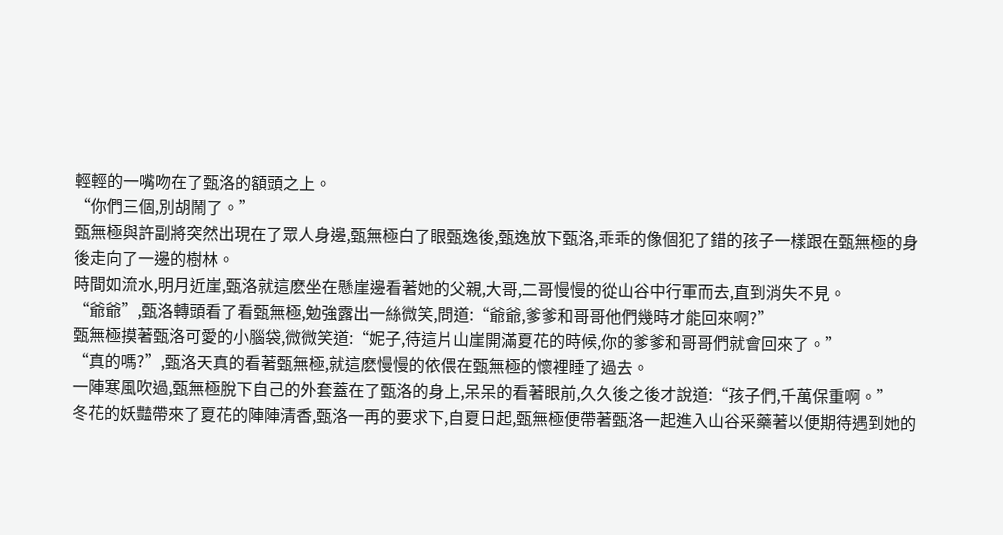輕輕的一嘴吻在了甄洛的額頭之上。
“你們三個,別胡鬧了。”
甄無極與許副將突然出現在了眾人身邊,甄無極白了眼甄逸後,甄逸放下甄洛,乖乖的像個犯了錯的孩子一樣跟在甄無極的身後走向了一邊的樹林。
時間如流水,明月近崖,甄洛就這麽坐在懸崖邊看著她的父親,大哥,二哥慢慢的從山谷中行軍而去,直到消失不見。
“爺爺”,甄洛轉頭看了看甄無極,勉強露出一絲微笑,問道:“爺爺,爹爹和哥哥他們幾時才能回來啊?”
甄無極摸著甄洛可愛的小腦袋,微微笑道:“妮子,待這片山崖開滿夏花的時候,你的爹爹和哥哥們就會回來了。”
“真的嗎?”,甄洛天真的看著甄無極,就這麽慢慢的依偎在甄無極的懷裡睡了過去。
一陣寒風吹過,甄無極脫下自己的外套蓋在了甄洛的身上,呆呆的看著眼前,久久後之後才說道:“孩子們,千萬保重啊。”
冬花的妖豔帶來了夏花的陣陣清香,甄洛一再的要求下,自夏日起,甄無極便帶著甄洛一起進入山谷采藥著以便期待遇到她的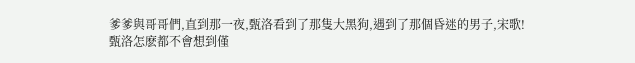爹爹與哥哥們,直到那一夜,甄洛看到了那隻大黑狗,遇到了那個昏迷的男子,宋歌!
甄洛怎麽都不會想到僅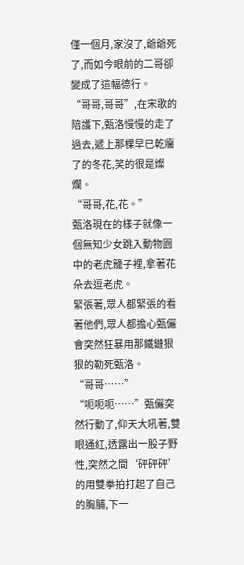僅一個月,家沒了,爺爺死了,而如今眼前的二哥卻變成了這幅德行。
“哥哥,哥哥”,在宋歌的陪護下,甄洛慢慢的走了過去,遞上那棵早已乾癟了的冬花,笑的很是燦爛。
“哥哥,花,花。”
甄洛現在的樣子就像一個無知少女跳入動物園中的老虎籠子裡,拿著花朵去逗老虎。
緊張著,眾人都緊張的看著他們,眾人都擔心甄儼會突然狂暴用那鐵鏈狠狠的勒死甄洛。
“哥哥……”
“呃呃呃……”甄儼突然行動了,仰天大吼著,雙眼通紅,透露出一股子野性,突然之間‘砰砰砰’的用雙拳拍打起了自己的胸脯,下一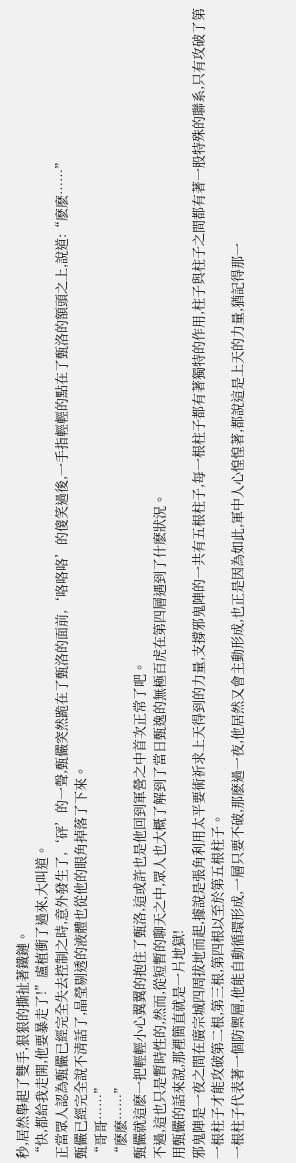秒,居然舉起了雙手,狠狠的撕扯著鐵鏈。
“快,都給我走開,他要暴走了!”盧植衝了過來,大叫道。
正當眾人認為甄儼已經完全失去控制之時,意外發生了,‘砰’的一聲,甄儼突然跪在了甄洛的面前,‘咯咯咯’的傻笑過後,一手指輕輕的點在了甄洛的額頭之上,說道:“麽麽……”
甄儼已經完全說不清話了,晶瑩剔透的液體也從他的眼角掉落了下來。
“哥哥……”
“麽麽……”
甄儼就這麽一把輕輕小心翼翼的抱住了甄洛,這或許也是他回到軍營之中首次正常了吧。
不過,這也只是暫時性的,然而,從短暫的聊天之中,眾人也大概了解到了當日甄逸的無極百虎在第四層遇到了什麽狀況。
用甄儼的話來說,那裡簡直就是一片地獄!
邪鬼陣是一夜之間在廣宗城四周拔地而起,據說是張角利用太平要術祈求上天得到的力量,支撐邪鬼陣的一共有五根柱子,每一根柱子都有著獨特的作用,柱子與柱子之間都有著一股特殊的聯系,只有攻破了第一根柱子才能攻破第二根,第三根,第四根以至於第五根柱子。
一根柱子代表著一個防禦層,他能自動循環形成,一層只要不破,那麽過一夜,他居然又會主動形成,也正是因為如此,軍中人心惶惶著,都說這是上天的力量,猶記得那一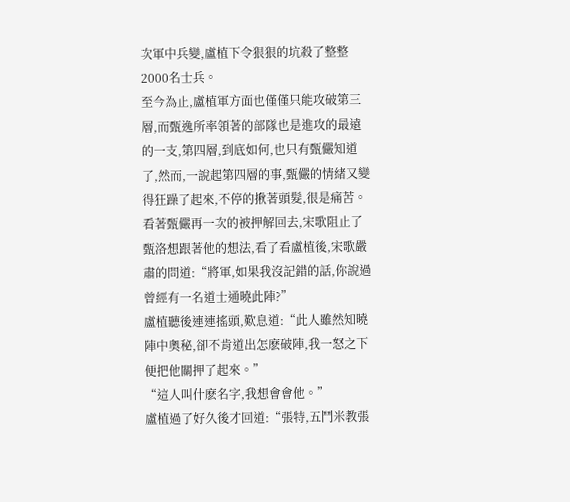次軍中兵變,盧植下令狠狠的坑殺了整整2000名士兵。
至今為止,盧植軍方面也僅僅只能攻破第三層,而甄逸所率領著的部隊也是進攻的最遠的一支,第四層,到底如何,也只有甄儼知道了,然而,一說起第四層的事,甄儼的情緒又變得狂躁了起來,不停的揪著頭髮,很是痛苦。
看著甄儼再一次的被押解回去,宋歌阻止了甄洛想跟著他的想法,看了看盧植後,宋歌嚴肅的問道:“將軍,如果我沒記錯的話,你說過曾經有一名道士通曉此陣?”
盧植聽後連連搖頭,歎息道:“此人雖然知曉陣中奧秘,卻不肯道出怎麽破陣,我一怒之下便把他關押了起來。”
“這人叫什麽名字,我想會會他。”
盧植過了好久後才回道:“張特,五鬥米教張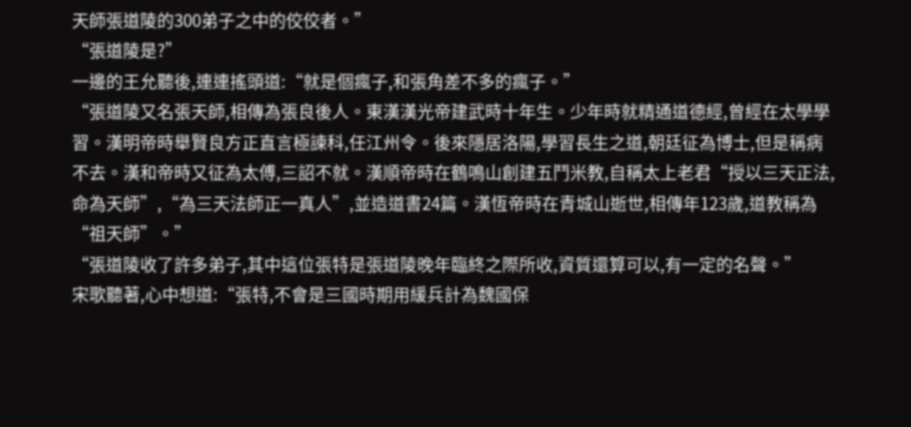天師張道陵的300弟子之中的佼佼者。”
“張道陵是?”
一邊的王允聽後,連連搖頭道:“就是個瘋子,和張角差不多的瘋子。”
“張道陵又名張天師,相傳為張良後人。東漢漢光帝建武時十年生。少年時就精通道德經,曾經在太學學習。漢明帝時舉賢良方正直言極諫科,任江州令。後來隱居洛陽,學習長生之道,朝廷征為博士,但是稱病不去。漢和帝時又征為太傅,三詔不就。漢順帝時在鶴鳴山創建五鬥米教,自稱太上老君“授以三天正法,命為天師”,“為三天法師正一真人”,並造道書24篇。漢恆帝時在青城山逝世,相傳年123歲,道教稱為“祖天師”。”
“張道陵收了許多弟子,其中這位張特是張道陵晚年臨終之際所收,資質還算可以,有一定的名聲。”
宋歌聽著,心中想道:“張特,不會是三國時期用緩兵計為魏國保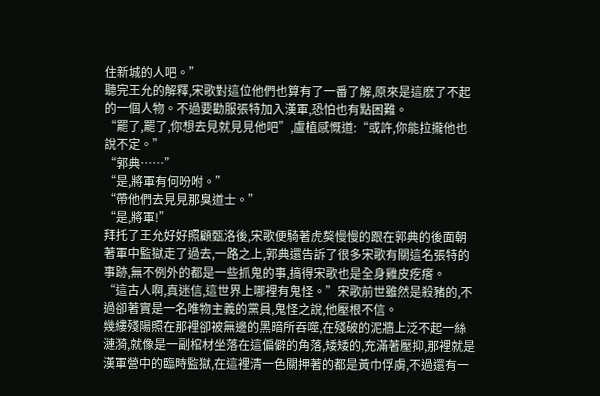住新城的人吧。”
聽完王允的解釋,宋歌對這位他們也算有了一番了解,原來是這麽了不起的一個人物。不過要勸服張特加入漢軍,恐怕也有點困難。
“罷了,罷了,你想去見就見見他吧”,盧植感慨道:“或許,你能拉攏他也說不定。”
“郭典……”
“是,將軍有何吩咐。”
“帶他們去見見那臭道士。”
“是,將軍!”
拜托了王允好好照顧甄洛後,宋歌便騎著虎獒慢慢的跟在郭典的後面朝著軍中監獄走了過去,一路之上,郭典還告訴了很多宋歌有關這名張特的事跡,無不例外的都是一些抓鬼的事,搞得宋歌也是全身雞皮疙瘩。
“這古人啊,真迷信,這世界上哪裡有鬼怪。”宋歌前世雖然是殺豬的,不過卻著實是一名唯物主義的黨員,鬼怪之說,他壓根不信。
幾縷殘陽照在那裡卻被無邊的黑暗所吞噬,在殘破的泥牆上泛不起一絲漣漪,就像是一副棺材坐落在這偏僻的角落,矮矮的,充滿著壓抑,那裡就是漢軍營中的臨時監獄,在這裡清一色關押著的都是黃巾俘虜,不過還有一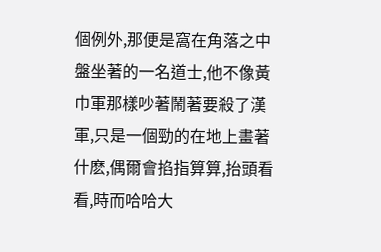個例外,那便是窩在角落之中盤坐著的一名道士,他不像黃巾軍那樣吵著鬧著要殺了漢軍,只是一個勁的在地上畫著什麽,偶爾會掐指算算,抬頭看看,時而哈哈大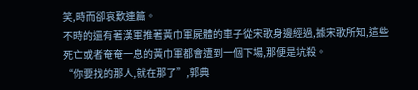笑,時而卻哀歎連篇。
不時的還有著漢軍推著黃巾軍屍體的車子從宋歌身邊經過,據宋歌所知,這些死亡或者奄奄一息的黃巾軍都會遭到一個下場,那便是坑殺。
“你要找的那人,就在那了”,郭典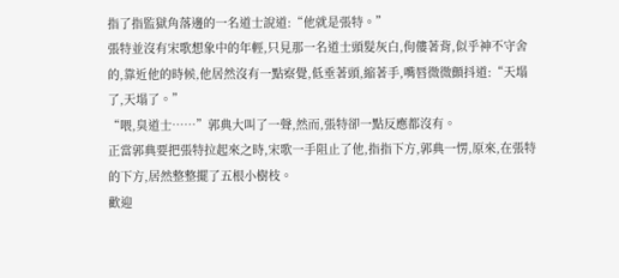指了指監獄角落邊的一名道士說道:“他就是張特。”
張特並沒有宋歌想象中的年輕,只見那一名道士頭髮灰白,佝僂著背,似乎神不守舍的,靠近他的時候,他居然沒有一點察覺,低垂著頭,縮著手,嘴唇微微顫抖道:“天塌了,天塌了。”
“喂,臭道士……”郭典大叫了一聲,然而,張特卻一點反應都沒有。
正當郭典要把張特拉起來之時,宋歌一手阻止了他,指指下方,郭典一愣,原來,在張特的下方,居然整整擺了五根小樹枝。
歡迎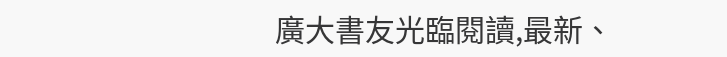廣大書友光臨閱讀,最新、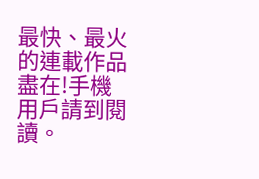最快、最火的連載作品盡在!手機用戶請到閱讀。